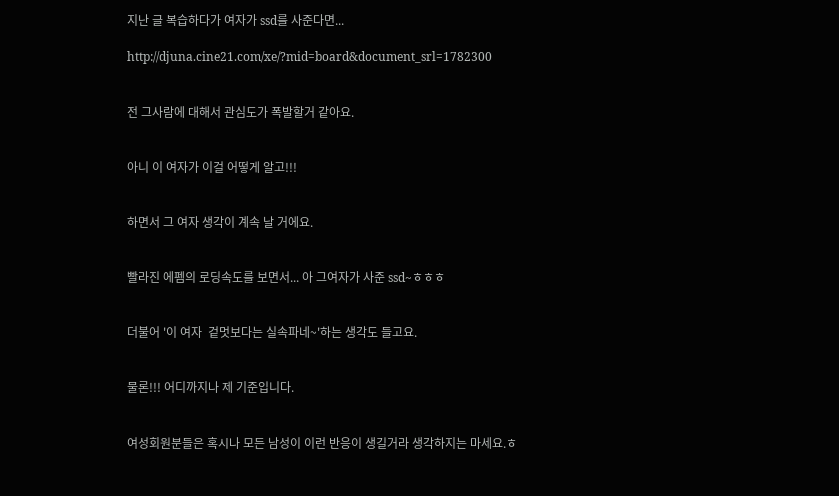지난 글 복습하다가 여자가 ssd를 사준다면...

http://djuna.cine21.com/xe/?mid=board&document_srl=1782300


전 그사람에 대해서 관심도가 폭발할거 같아요.


아니 이 여자가 이걸 어떻게 알고!!!


하면서 그 여자 생각이 계속 날 거에요.


빨라진 에펨의 로딩속도를 보면서... 아 그여자가 사준 ssd~ㅎㅎㅎ


더불어 '이 여자  겉멋보다는 실속파네~'하는 생각도 들고요.


물론!!! 어디까지나 제 기준입니다.


여성회원분들은 혹시나 모든 남성이 이런 반응이 생길거라 생각하지는 마세요.ㅎ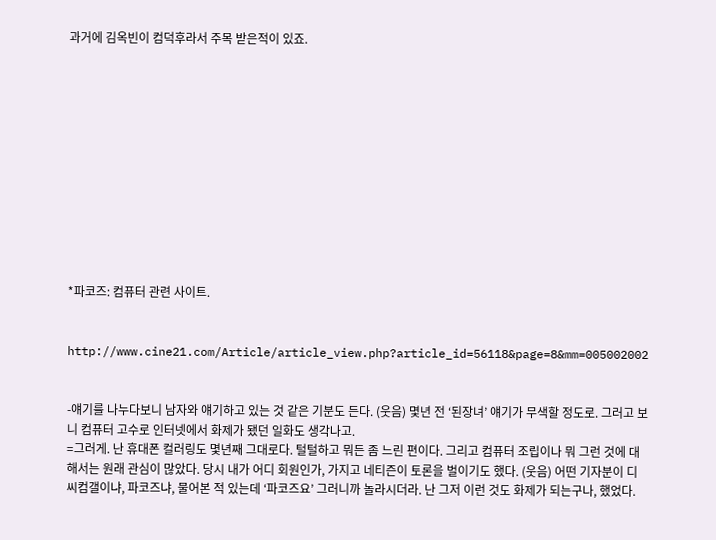과거에 김옥빈이 컴덕후라서 주목 받은적이 있죠.












*파코즈: 컴퓨터 관련 사이트.


http://www.cine21.com/Article/article_view.php?article_id=56118&page=8&mm=005002002


-얘기를 나누다보니 남자와 얘기하고 있는 것 같은 기분도 든다. (웃음) 몇년 전 ‘된장녀’ 얘기가 무색할 정도로. 그러고 보니 컴퓨터 고수로 인터넷에서 화제가 됐던 일화도 생각나고.
=그러게. 난 휴대폰 컬러링도 몇년째 그대로다. 털털하고 뭐든 좀 느린 편이다. 그리고 컴퓨터 조립이나 뭐 그런 것에 대해서는 원래 관심이 많았다. 당시 내가 어디 회원인가, 가지고 네티즌이 토론을 벌이기도 했다. (웃음) 어떤 기자분이 디씨컴갤이냐, 파코즈냐, 물어본 적 있는데 ‘파코즈요’ 그러니까 놀라시더라. 난 그저 이런 것도 화제가 되는구나, 했었다.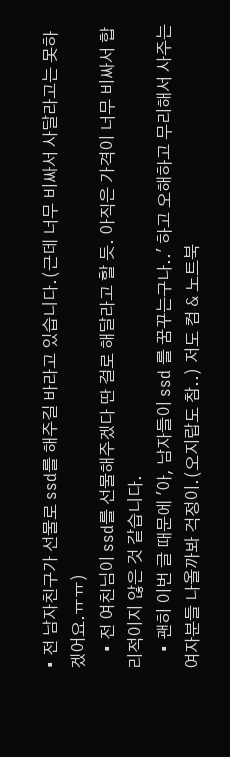• 전 남자친구가 선물로 ssd를 해주길 바라고 있습니다.(근데 너무 비싸서 사달라고는 못하겠어요.ㅠㅠ)
    • 전 여친님이 ssd를 선물해주겠다 딴 걸로 해달라고 할 듯. 아직은 가격이 너무 비싸서 합리적이지 않은 것 같습니다.
    • 괜히 이번 글 때문에 '아, 남자들이 ssd 를 꿈꾸는구나..' 하고 오해하고 무리해서 사주는 여자분들 나올까봐 걱정이.(오지랍도 참..) 저도 컴 & 노트북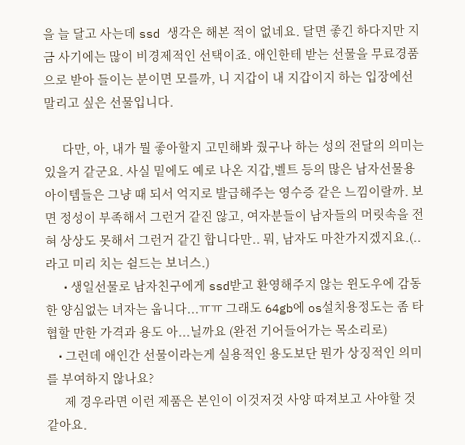을 늘 달고 사는데 ssd 생각은 해본 적이 없네요. 달면 좋긴 하다지만 지금 사기에는 많이 비경제적인 선택이죠. 애인한테 받는 선물을 무료경품으로 받아 들이는 분이면 모를까, 니 지갑이 내 지갑이지 하는 입장에선 말리고 싶은 선물입니다.

      다만, 아, 내가 뭘 좋아할지 고민해봐 줬구나 하는 성의 전달의 의미는 있을거 같군요. 사실 밑에도 예로 나온 지갑,벨트 등의 많은 남자선물용 아이템들은 그냥 때 되서 억지로 발급해주는 영수증 같은 느낌이랄까. 보면 정성이 부족해서 그런거 같진 않고, 여자분들이 남자들의 머릿속을 전혀 상상도 못해서 그런거 같긴 합니다만.. 뭐, 남자도 마찬가지겠지요.(..라고 미리 치는 쉴드는 보너스.)
      • 생일선물로 남자친구에게 ssd받고 환영해주지 않는 윈도우에 감동한 양심없는 녀자는 웁니다...ㅠㅠ 그래도 64gb에 os설치용정도는 좀 타협할 만한 가격과 용도 아...닐까요 (완전 기어들어가는 목소리로)
    • 그런데 애인간 선물이라는게 실용적인 용도보단 뭔가 상징적인 의미를 부여하지 않나요?
      제 경우라면 이런 제품은 본인이 이것저것 사양 따져보고 사야할 것 같아요.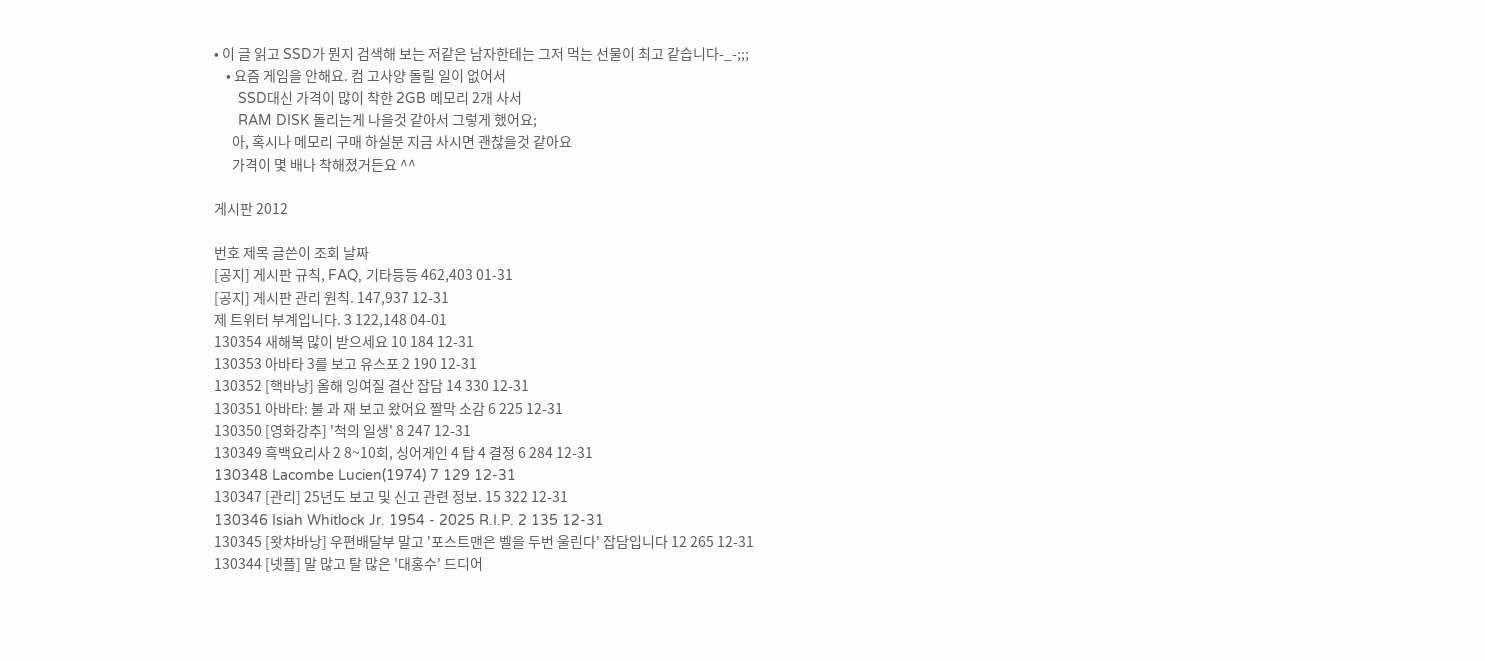• 이 글 읽고 SSD가 뭔지 검색해 보는 저같은 남자한테는 그저 먹는 선물이 최고 같습니다-_-;;;
    • 요즘 게임을 안해요. 컴 고사양 돌릴 일이 없어서
      SSD대신 가격이 많이 착한 2GB 메모리 2개 사서
      RAM DISK 돌리는게 나을것 같아서 그렇게 했어요;
      아, 혹시나 메모리 구매 하실분 지금 사시면 괜찮을것 같아요
      가격이 몇 배나 착해졌거든요 ^^

게시판 2012

번호 제목 글쓴이 조회 날짜
[공지] 게시판 규칙, FAQ, 기타등등 462,403 01-31
[공지] 게시판 관리 원칙. 147,937 12-31
제 트위터 부계입니다. 3 122,148 04-01
130354 새해복 많이 받으세요 10 184 12-31
130353 아바타 3를 보고 유스포 2 190 12-31
130352 [핵바낭] 올해 잉여질 결산 잡담 14 330 12-31
130351 아바타: 불 과 재 보고 왔어요 짤막 소감 6 225 12-31
130350 [영화강추] '척의 일생' 8 247 12-31
130349 흑백요리사 2 8~10회, 싱어게인 4 탑 4 결정 6 284 12-31
130348 Lacombe Lucien(1974) 7 129 12-31
130347 [관리] 25년도 보고 및 신고 관련 정보. 15 322 12-31
130346 Isiah Whitlock Jr. 1954 - 2025 R.I.P. 2 135 12-31
130345 [왓챠바낭] 우편배달부 말고 '포스트맨은 벨을 두번 울린다' 잡담입니다 12 265 12-31
130344 [넷플] 말 많고 탈 많은 '대홍수' 드디어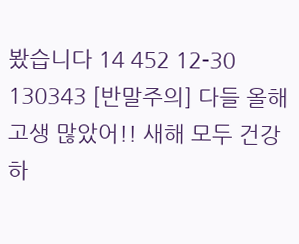봤습니다 14 452 12-30
130343 [반말주의] 다들 올해 고생 많았어!! 새해 모두 건강하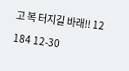고 복 터지길 바래!! 12 184 12-30